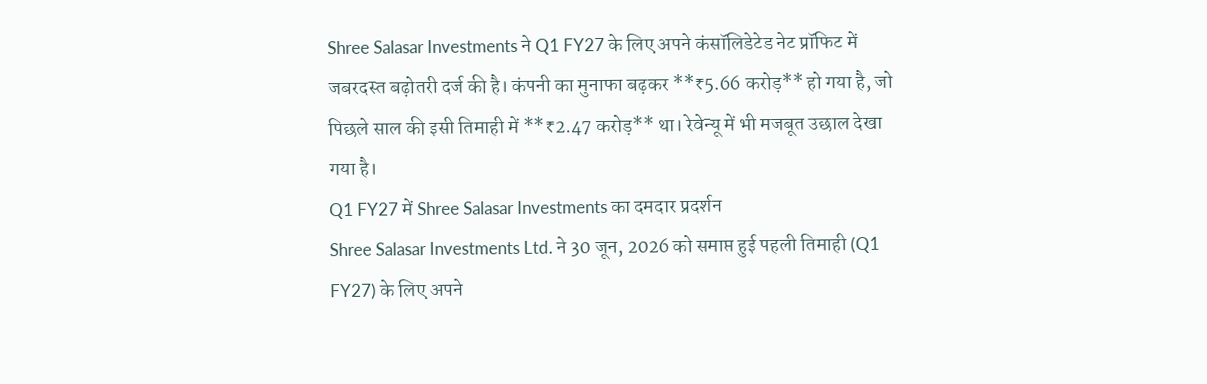Shree Salasar Investments ने Q1 FY27 के लिए अपने कंसॉलिडेटेड नेट प्रॉफिट में जबरदस्त बढ़ोतरी दर्ज की है। कंपनी का मुनाफा बढ़कर **₹5.66 करोड़** हो गया है, जो पिछले साल की इसी तिमाही में **₹2.47 करोड़** था। रेवेन्यू में भी मजबूत उछाल देखा गया है।
Q1 FY27 में Shree Salasar Investments का दमदार प्रदर्शन
Shree Salasar Investments Ltd. ने 30 जून, 2026 को समाप्त हुई पहली तिमाही (Q1 FY27) के लिए अपने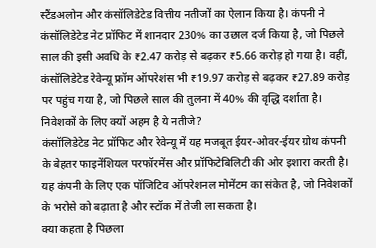स्टैंडअलोन और कंसॉलिडेटेड वित्तीय नतीजों का ऐलान किया है। कंपनी ने कंसॉलिडेटेड नेट प्रॉफिट में शानदार 230% का उछाल दर्ज किया है, जो पिछले साल की इसी अवधि के ₹2.47 करोड़ से बढ़कर ₹5.66 करोड़ हो गया है। वहीं, कंसॉलिडेटेड रेवेन्यू फ्रॉम ऑपरेशंस भी ₹19.97 करोड़ से बढ़कर ₹27.89 करोड़ पर पहुंच गया है, जो पिछले साल की तुलना में 40% की वृद्धि दर्शाता है।
निवेशकों के लिए क्यों अहम है ये नतीजे?
कंसॉलिडेटेड नेट प्रॉफिट और रेवेन्यू में यह मजबूत ईयर-ओवर-ईयर ग्रोथ कंपनी के बेहतर फाइनेंशियल परफॉरमेंस और प्रॉफिटेबिलिटी की ओर इशारा करती है। यह कंपनी के लिए एक पॉजिटिव ऑपरेशनल मोमेंटम का संकेत है, जो निवेशकों के भरोसे को बढ़ाता है और स्टॉक में तेजी ला सकता है।
क्या कहता है पिछला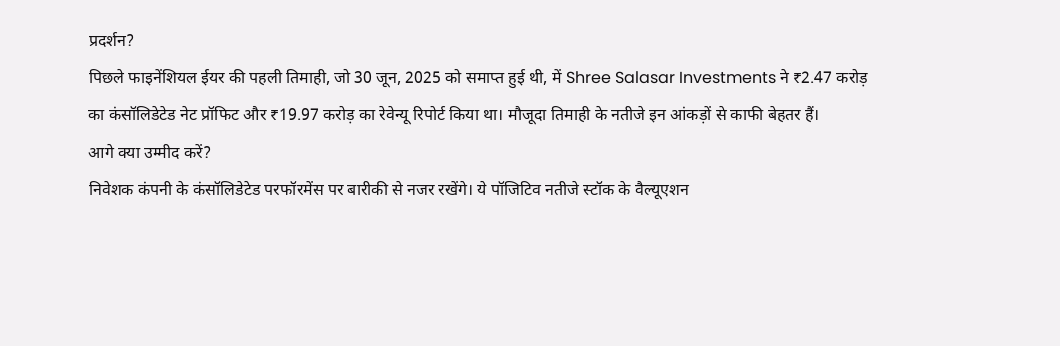प्रदर्शन?
पिछले फाइनेंशियल ईयर की पहली तिमाही, जो 30 जून, 2025 को समाप्त हुई थी, में Shree Salasar Investments ने ₹2.47 करोड़ का कंसॉलिडेटेड नेट प्रॉफिट और ₹19.97 करोड़ का रेवेन्यू रिपोर्ट किया था। मौजूदा तिमाही के नतीजे इन आंकड़ों से काफी बेहतर हैं।
आगे क्या उम्मीद करें?
निवेशक कंपनी के कंसॉलिडेटेड परफॉरमेंस पर बारीकी से नजर रखेंगे। ये पॉजिटिव नतीजे स्टॉक के वैल्यूएशन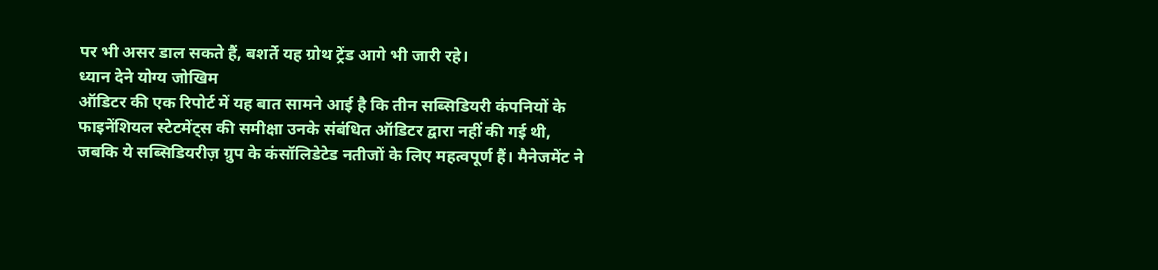पर भी असर डाल सकते हैं, बशर्ते यह ग्रोथ ट्रेंड आगे भी जारी रहे।
ध्यान देने योग्य जोखिम
ऑडिटर की एक रिपोर्ट में यह बात सामने आई है कि तीन सब्सिडियरी कंपनियों के फाइनेंशियल स्टेटमेंट्स की समीक्षा उनके संबंधित ऑडिटर द्वारा नहीं की गई थी, जबकि ये सब्सिडियरीज़ ग्रुप के कंसॉलिडेटेड नतीजों के लिए महत्वपूर्ण हैं। मैनेजमेंट ने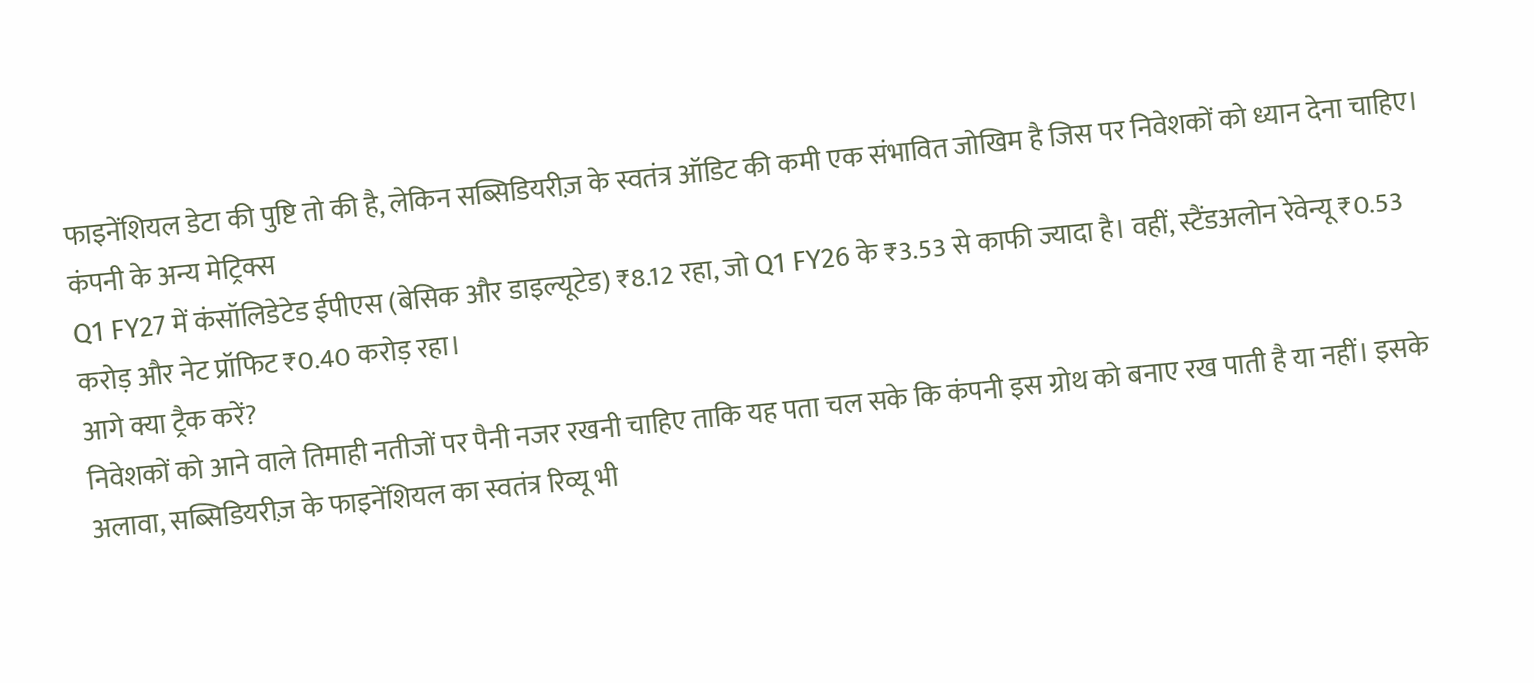फाइनेंशियल डेटा की पुष्टि तो की है, लेकिन सब्सिडियरीज़ के स्वतंत्र ऑडिट की कमी एक संभावित जोखिम है जिस पर निवेशकों को ध्यान देना चाहिए।
कंपनी के अन्य मेट्रिक्स
Q1 FY27 में कंसॉलिडेटेड ईपीएस (बेसिक और डाइल्यूटेड) ₹8.12 रहा, जो Q1 FY26 के ₹3.53 से काफी ज्यादा है। वहीं, स्टैंडअलोन रेवेन्यू ₹0.53 करोड़ और नेट प्रॉफिट ₹0.40 करोड़ रहा।
आगे क्या ट्रैक करें?
निवेशकों को आने वाले तिमाही नतीजों पर पैनी नजर रखनी चाहिए ताकि यह पता चल सके कि कंपनी इस ग्रोथ को बनाए रख पाती है या नहीं। इसके अलावा, सब्सिडियरीज़ के फाइनेंशियल का स्वतंत्र रिव्यू भी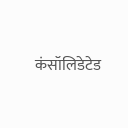कंसॉलिडेटेड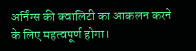अर्निंग्स की क्वालिटी का आकलन करने के लिए महत्वपूर्ण होगा।